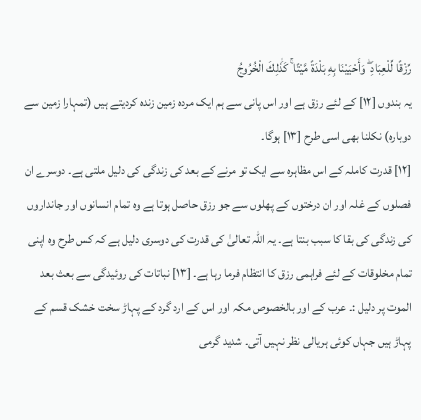رِّزْقًا لِّلْعِبَادِ ۖ وَأَحْيَيْنَا بِهِ بَلْدَةً مَّيْتًا ۚ كَذَٰلِكَ الْخُرُوجُ
یہ بندوں [١٢] کے لئے رزق ہے اور اس پانی سے ہم ایک مردہ زمین زندہ کردیتے ہیں (تمہارا زمین سے دوبارہ) نکلنا بھی اسی طرح [١٣] ہوگا۔
[١٢] قدرت کاملہ کے اس مظاہرہ سے ایک تو مرنے کے بعد کی زندگی کی دلیل ملتی ہے۔ دوسرے ان فصلوں کے غلہ اور ان درختوں کے پھلوں سے جو رزق حاصل ہوتا ہے وہ تمام انسانوں اور جانداروں کی زندگی کی بقا کا سبب بنتا ہے۔ یہ اللہ تعالیٰ کی قدرت کی دوسری دلیل ہے کہ کس طرح وہ اپنی تمام مخلوقات کے لئے فراہمی رزق کا انتظام فرما رہا ہے۔ [١٣] نباتات کی روئیدگی سے بعث بعد الموت پر دلیل :۔ عرب کے اور بالخصوص مکہ اور اس کے ارد گرد کے پہاڑ سخت خشک قسم کے پہاڑ ہیں جہاں کوئی ہریالی نظر نہیں آتی۔ شدید گرمی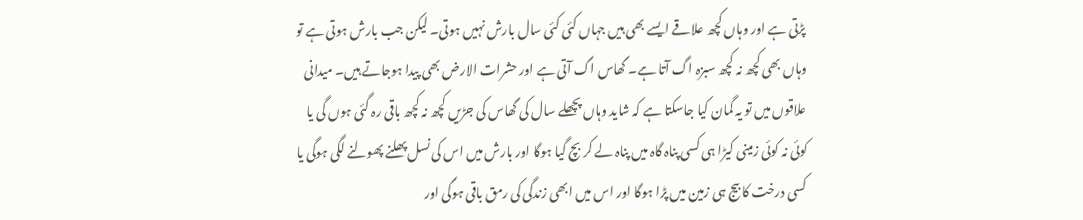پڑتی ہے اور وہاں کچھ علاقے ایسے بھی ہیں جہاں کئی کئی سال بارش نہیں ہوتی۔ لیکن جب بارش ہوتی ہے تو وہاں بھی کچھ نہ کچھ سبزہ اگ آتا ہے۔ گھاس اگ آتی ہے اور حشرات الارض بھی پیدا ہوجاتے ہیں۔ میدانی علاقوں میں تو یہ گمان کیا جاسکتا ہے کہ شاید وہاں پچھلے سال کی گھاس کی جڑیں کچھ نہ کچھ باقی رہ گئی ہوں گی یا کوئی نہ کوئی زمینی کیڑا ہی کسی پناہ گاہ میں پناہ لے کر بچ گیا ہوگا اور بارش میں اس کی نسل پھلنے پھولنے لگی ہوگی یا کسی درخت کا بیج ہی زمین میں پڑا ہوگا اور اس میں ابھی زندگی کی رمق باقی ہوگی اور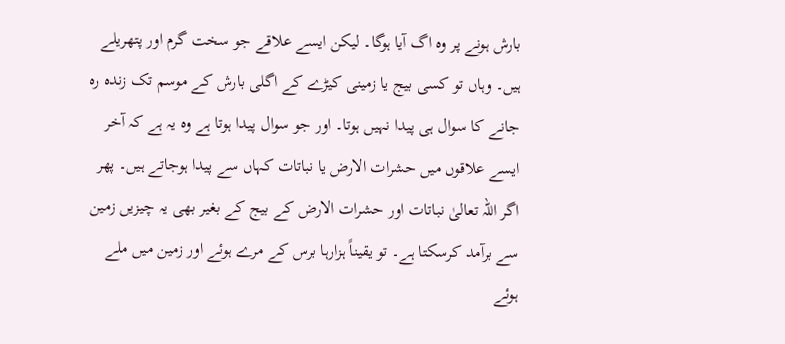بارش ہونے پر وہ اگ آیا ہوگا۔ لیکن ایسے علاقے جو سخت گرم اور پتھریلے ہیں۔ وہاں تو کسی بیج یا زمینی کیڑے کے اگلی بارش کے موسم تک زندہ رہ جانے کا سوال ہی پیدا نہیں ہوتا۔ اور جو سوال پیدا ہوتا ہے وہ یہ ہے کہ آخر ایسے علاقوں میں حشرات الارض یا نباتات کہاں سے پیدا ہوجاتے ہیں۔ پھر اگر اللہ تعالیٰ نباتات اور حشرات الارض کے بیج کے بغیر بھی یہ چیزیں زمین سے برآمد کرسکتا ہے۔ تو یقیناً ہزارہا برس کے مرے ہوئے اور زمین میں ملے ہوئے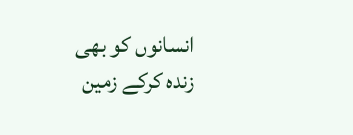انسانوں کو بھی زندہ کرکے زمین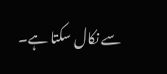سے نکال سکتا ہے۔